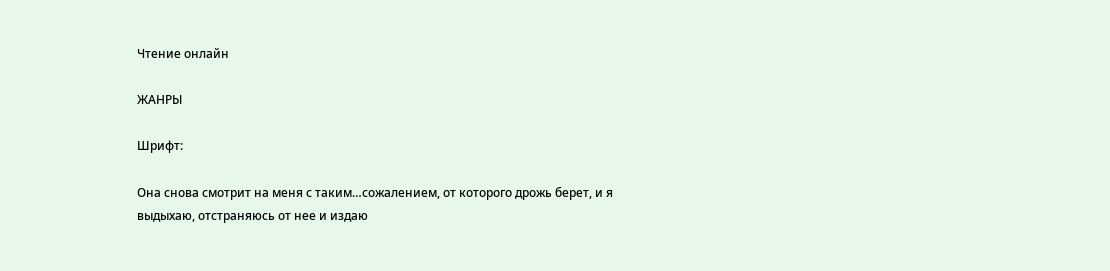Чтение онлайн

ЖАНРЫ

Шрифт:

Она снова смотрит на меня с таким…сожалением, от которого дрожь берет, и я выдыхаю, отстраняюсь от нее и издаю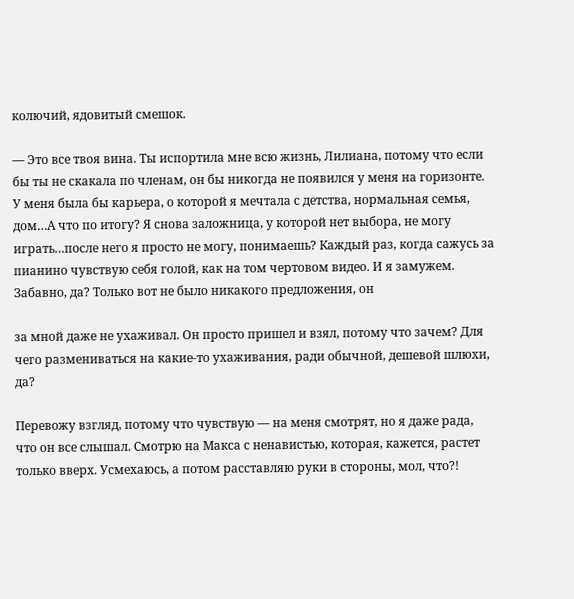колючий, ядовитый смешок.

— Это все твоя вина. Ты испортила мне всю жизнь, Лилиана, потому что если бы ты не скакала по членам, он бы никогда не появился у меня на горизонте. У меня была бы карьера, о которой я мечтала с детства, нормальная семья, дом…А что по итогу? Я снова заложница, у которой нет выбора, не могу играть…после него я просто не могу, понимаешь? Каждый раз, когда сажусь за пианино чувствую себя голой, как на том чертовом видео. И я замужем. Забавно, да? Только вот не было никакого предложения, он

за мной даже не ухаживал. Он просто пришел и взял, потому что зачем? Для чего размениваться на какие-то ухаживания, ради обычной, дешевой шлюхи, да?

Перевожу взгляд, потому что чувствую — на меня смотрят, но я даже рада, что он все слышал. Смотрю на Макса с ненавистью, которая, кажется, растет только вверх. Усмехаюсь, а потом расставляю руки в стороны, мол, что?!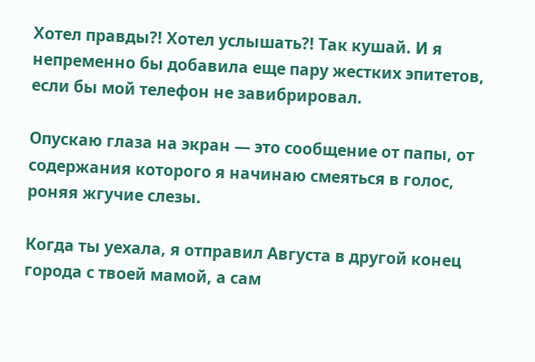Хотел правды?! Хотел услышать?! Так кушай. И я непременно бы добавила еще пару жестких эпитетов, если бы мой телефон не завибрировал.

Опускаю глаза на экран — это сообщение от папы, от содержания которого я начинаю смеяться в голос, роняя жгучие слезы.

Когда ты уехала, я отправил Августа в другой конец города с твоей мамой, а сам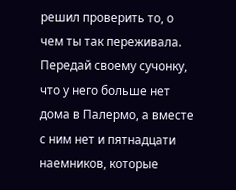решил проверить то, о чем ты так переживала. Передай своему сучонку, что у него больше нет дома в Палермо, а вместе с ним нет и пятнадцати наемников, которые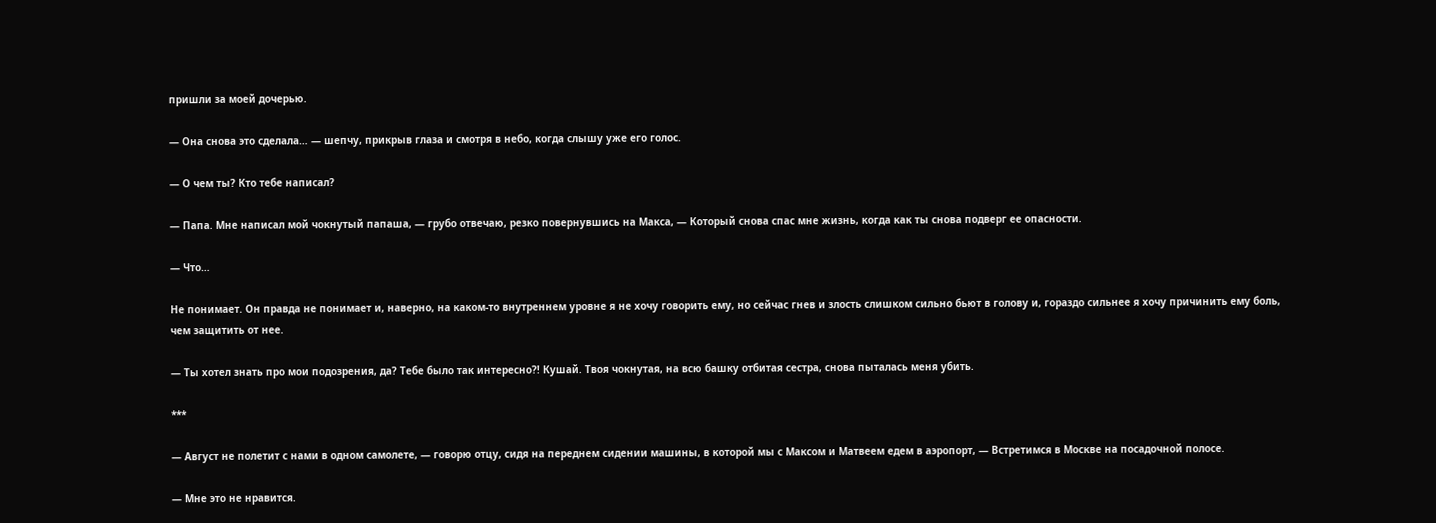пришли за моей дочерью.

— Она снова это сделала… — шепчу, прикрыв глаза и смотря в небо, когда слышу уже его голос.

— О чем ты? Кто тебе написал?

— Папа. Мне написал мой чокнутый папаша, — грубо отвечаю, резко повернувшись на Макса, — Который снова спас мне жизнь, когда как ты снова подверг ее опасности.

— Что…

Не понимает. Он правда не понимает и, наверно, на каком-то внутреннем уровне я не хочу говорить ему, но сейчас гнев и злость слишком сильно бьют в голову и, гораздо сильнее я хочу причинить ему боль, чем защитить от нее.

— Ты хотел знать про мои подозрения, да? Тебе было так интересно?! Кушай. Твоя чокнутая, на всю башку отбитая сестра, снова пыталась меня убить.

***

— Август не полетит с нами в одном самолете, — говорю отцу, сидя на переднем сидении машины, в которой мы с Максом и Матвеем едем в аэропорт, — Встретимся в Москве на посадочной полосе.

— Мне это не нравится.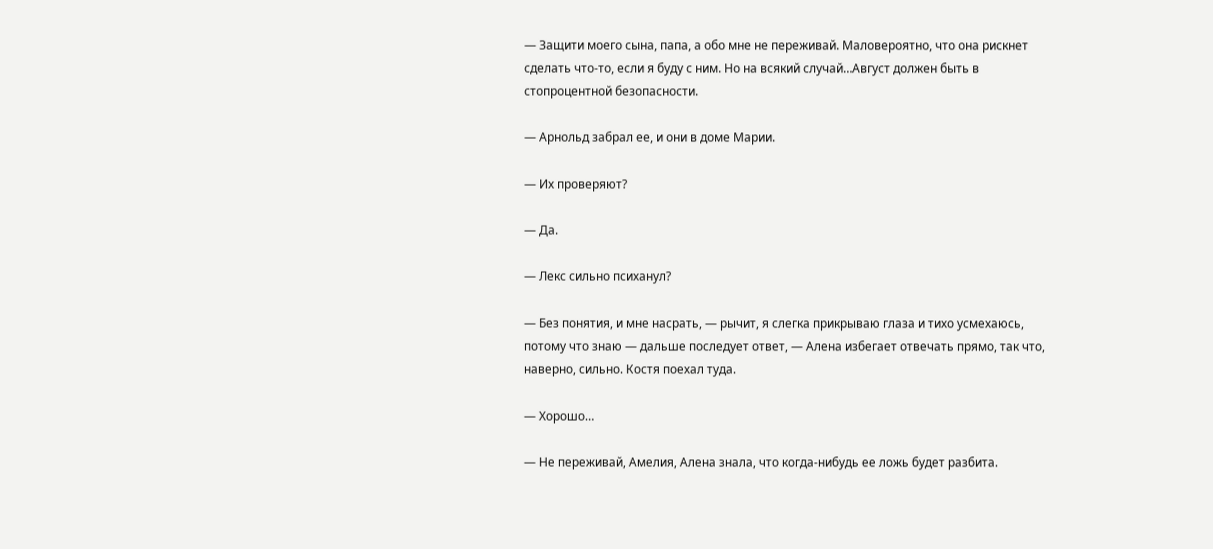— Защити моего сына, папа, а обо мне не переживай. Маловероятно, что она рискнет сделать что-то, если я буду с ним. Но на всякий случай…Август должен быть в стопроцентной безопасности.

— Арнольд забрал ее, и они в доме Марии.

— Их проверяют?

— Да.

— Лекс сильно психанул?

— Без понятия, и мне насрать, — рычит, я слегка прикрываю глаза и тихо усмехаюсь, потому что знаю — дальше последует ответ, — Алена избегает отвечать прямо, так что, наверно, сильно. Костя поехал туда.

— Хорошо…

— Не переживай, Амелия, Алена знала, что когда-нибудь ее ложь будет разбита.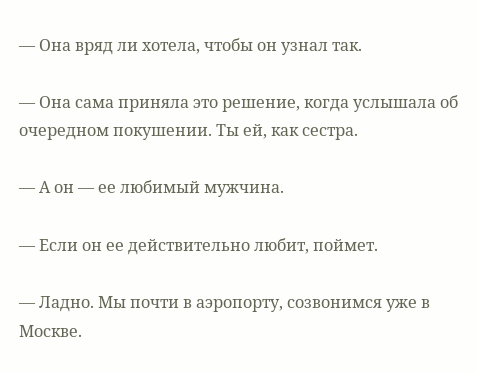— Она вряд ли хотела, чтобы он узнал так.

— Она сама приняла это решение, когда услышала об очередном покушении. Ты ей, как сестра.

— А он — ее любимый мужчина.

— Если он ее действительно любит, поймет.

— Ладно. Мы почти в аэропорту, созвонимся уже в Москве.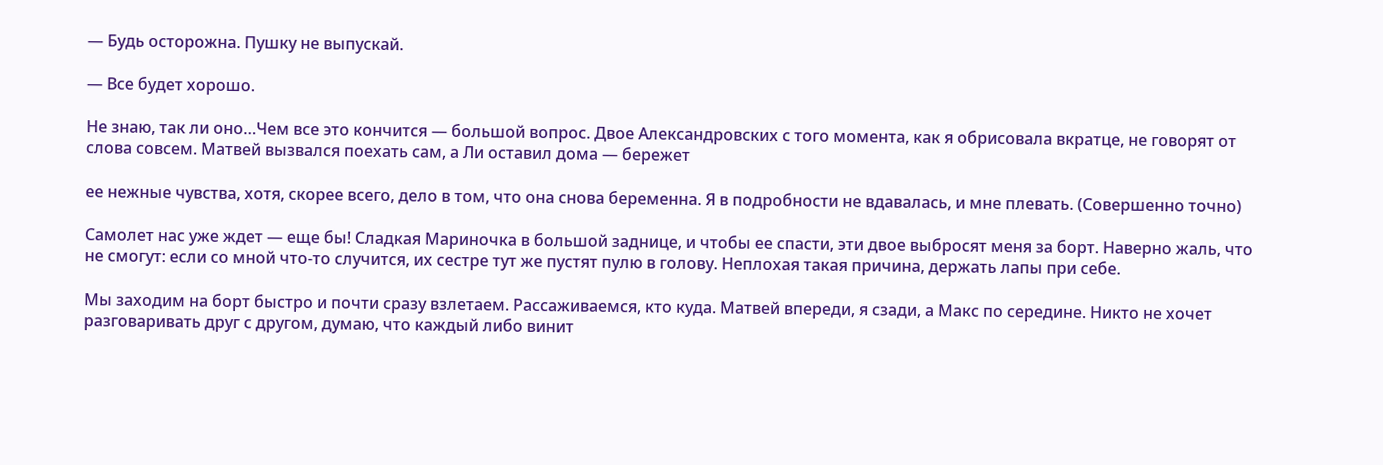— Будь осторожна. Пушку не выпускай.

— Все будет хорошо.

Не знаю, так ли оно…Чем все это кончится — большой вопрос. Двое Александровских с того момента, как я обрисовала вкратце, не говорят от слова совсем. Матвей вызвался поехать сам, а Ли оставил дома — бережет

ее нежные чувства, хотя, скорее всего, дело в том, что она снова беременна. Я в подробности не вдавалась, и мне плевать. (Совершенно точно)

Самолет нас уже ждет — еще бы! Сладкая Мариночка в большой заднице, и чтобы ее спасти, эти двое выбросят меня за борт. Наверно жаль, что не смогут: если со мной что-то случится, их сестре тут же пустят пулю в голову. Неплохая такая причина, держать лапы при себе.

Мы заходим на борт быстро и почти сразу взлетаем. Рассаживаемся, кто куда. Матвей впереди, я сзади, а Макс по середине. Никто не хочет разговаривать друг с другом, думаю, что каждый либо винит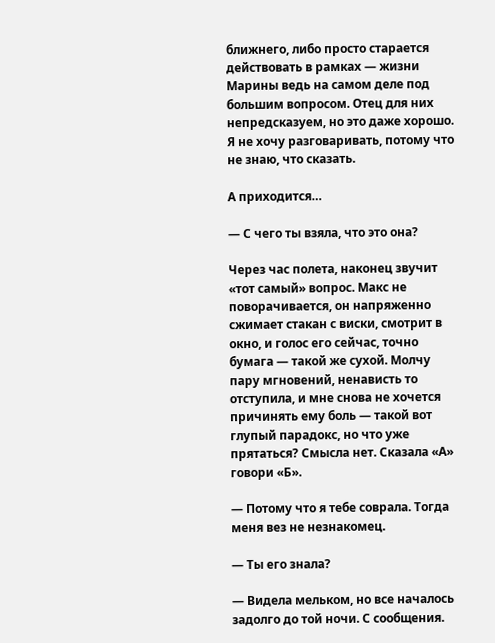ближнего, либо просто старается действовать в рамках — жизни Марины ведь на самом деле под большим вопросом. Отец для них непредсказуем, но это даже хорошо. Я не хочу разговаривать, потому что не знаю, что сказать.

А приходится…

— С чего ты взяла, что это она?

Через час полета, наконец звучит «тот самый» вопрос. Макс не поворачивается, он напряженно сжимает стакан с виски, смотрит в окно, и голос его сейчас, точно бумага — такой же сухой. Молчу пару мгновений, ненависть то отступила, и мне снова не хочется причинять ему боль — такой вот глупый парадокс, но что уже прятаться? Смысла нет. Сказала «А» говори «Б».

— Потому что я тебе соврала. Тогда меня вез не незнакомец.

— Ты его знала?

— Видела мельком, но все началось задолго до той ночи. С сообщения.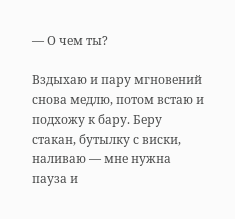— О чем ты?

Вздыхаю и пару мгновений снова медлю, потом встаю и подхожу к бару. Беру стакан, бутылку с виски, наливаю — мне нужна пауза и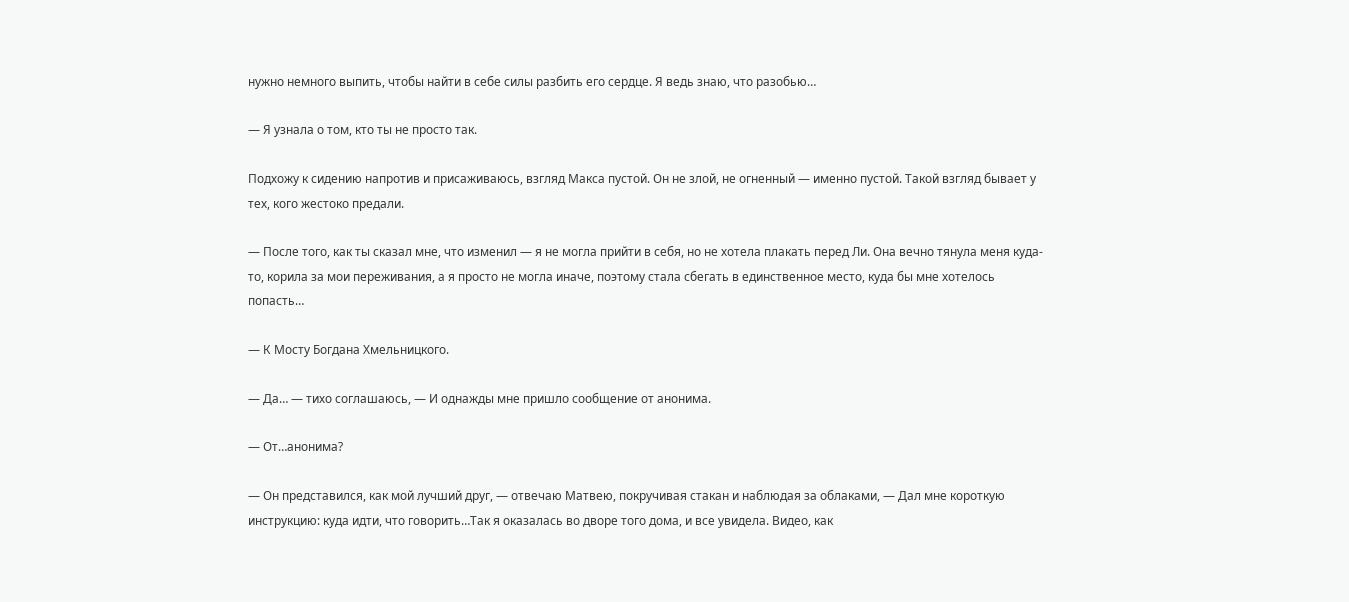нужно немного выпить, чтобы найти в себе силы разбить его сердце. Я ведь знаю, что разобью…

— Я узнала о том, кто ты не просто так.

Подхожу к сидению напротив и присаживаюсь, взгляд Макса пустой. Он не злой, не огненный — именно пустой. Такой взгляд бывает у тех, кого жестоко предали.

— После того, как ты сказал мне, что изменил — я не могла прийти в себя, но не хотела плакать перед Ли. Она вечно тянула меня куда-то, корила за мои переживания, а я просто не могла иначе, поэтому стала сбегать в единственное место, куда бы мне хотелось попасть…

— К Мосту Богдана Хмельницкого.

— Да… — тихо соглашаюсь, — И однажды мне пришло сообщение от анонима.

— От…анонима?

— Он представился, как мой лучший друг, — отвечаю Матвею, покручивая стакан и наблюдая за облаками, — Дал мне короткую инструкцию: куда идти, что говорить…Так я оказалась во дворе того дома, и все увидела. Видео, как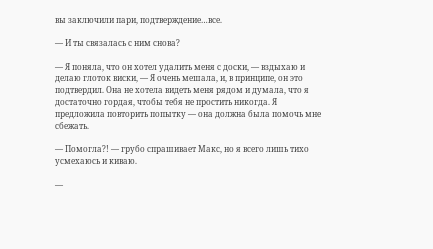вы заключили пари, подтверждение…все.

— И ты связалась с ним снова?

— Я поняла, что он хотел удалить меня с доски, — вздыхаю и делаю глоток виски, — Я очень мешала, и, в принципе, он это подтвердил. Она не хотела видеть меня рядом и думала, что я достаточно гордая, чтобы тебя не простить никогда. Я предложила повторить попытку — она должна была помочь мне сбежать.

— Помогла?! — грубо спрашивает Макс, но я всего лишь тихо усмехаюсь и киваю.

—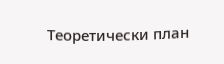Теоретически план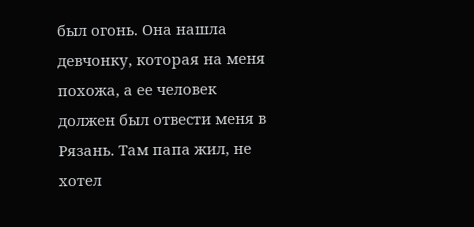был огонь. Она нашла девчонку, которая на меня похожа, а ее человек должен был отвести меня в Рязань. Там папа жил, не хотел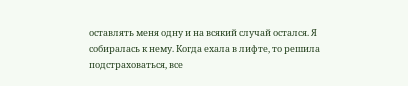оставлять меня одну и на всякий случай остался. Я собиралась к нему. Когда ехала в лифте, то решила подстраховаться, все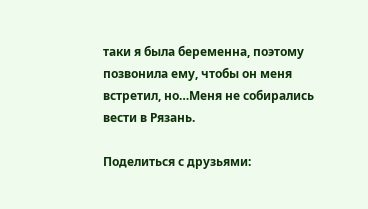таки я была беременна, поэтому позвонила ему, чтобы он меня встретил, но…Меня не собирались вести в Рязань.

Поделиться с друзьями: